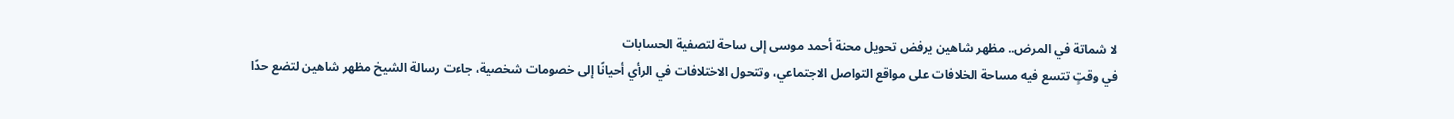لا شماتة في المرض.. مظهر شاهين يرفض تحويل محنة أحمد موسى إلى ساحة لتصفية الحسابات
في وقتٍ تتسع فيه مساحة الخلافات على مواقع التواصل الاجتماعي، وتتحول الاختلافات في الرأي أحيانًا إلى خصومات شخصية، جاءت رسالة الشيخ مظهر شاهين لتضع حدًا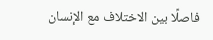فاصلًا بين الاختلاف مع الإنسان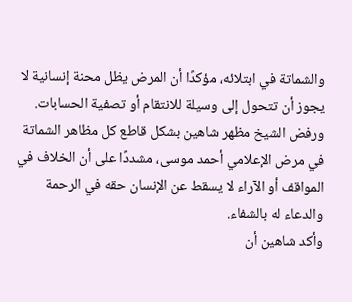والشماتة في ابتلائه، مؤكدًا أن المرض يظل محنة إنسانية لا يجوز أن تتحول إلى وسيلة للانتقام أو تصفية الحسابات.
ورفض الشيخ مظهر شاهين بشكل قاطع كل مظاهر الشماتة في مرض الإعلامي أحمد موسى، مشددًا على أن الخلاف في المواقف أو الآراء لا يسقط عن الإنسان حقه في الرحمة والدعاء له بالشفاء.
وأكد شاهين أن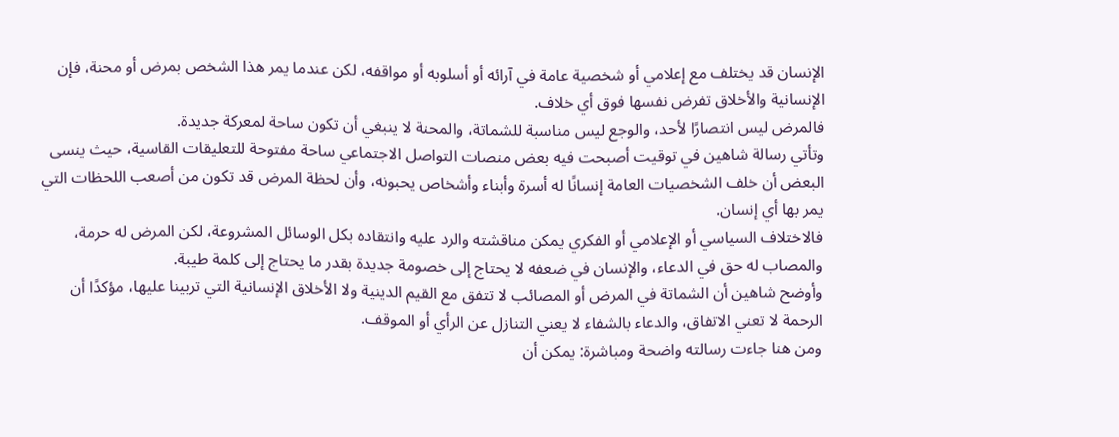الإنسان قد يختلف مع إعلامي أو شخصية عامة في آرائه أو أسلوبه أو مواقفه، لكن عندما يمر هذا الشخص بمرض أو محنة، فإن الإنسانية والأخلاق تفرض نفسها فوق أي خلاف.
فالمرض ليس انتصارًا لأحد، والوجع ليس مناسبة للشماتة، والمحنة لا ينبغي أن تكون ساحة لمعركة جديدة.
وتأتي رسالة شاهين في توقيت أصبحت فيه بعض منصات التواصل الاجتماعي ساحة مفتوحة للتعليقات القاسية، حيث ينسى البعض أن خلف الشخصيات العامة إنسانًا له أسرة وأبناء وأشخاص يحبونه، وأن لحظة المرض قد تكون من أصعب اللحظات التي يمر بها أي إنسان.
فالاختلاف السياسي أو الإعلامي أو الفكري يمكن مناقشته والرد عليه وانتقاده بكل الوسائل المشروعة، لكن المرض له حرمة، والمصاب له حق في الدعاء، والإنسان في ضعفه لا يحتاج إلى خصومة جديدة بقدر ما يحتاج إلى كلمة طيبة.
وأوضح شاهين أن الشماتة في المرض أو المصائب لا تتفق مع القيم الدينية ولا الأخلاق الإنسانية التي تربينا عليها، مؤكدًا أن الرحمة لا تعني الاتفاق، والدعاء بالشفاء لا يعني التنازل عن الرأي أو الموقف.
ومن هنا جاءت رسالته واضحة ومباشرة: يمكن أن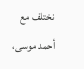نختلف مع أحمد موسى،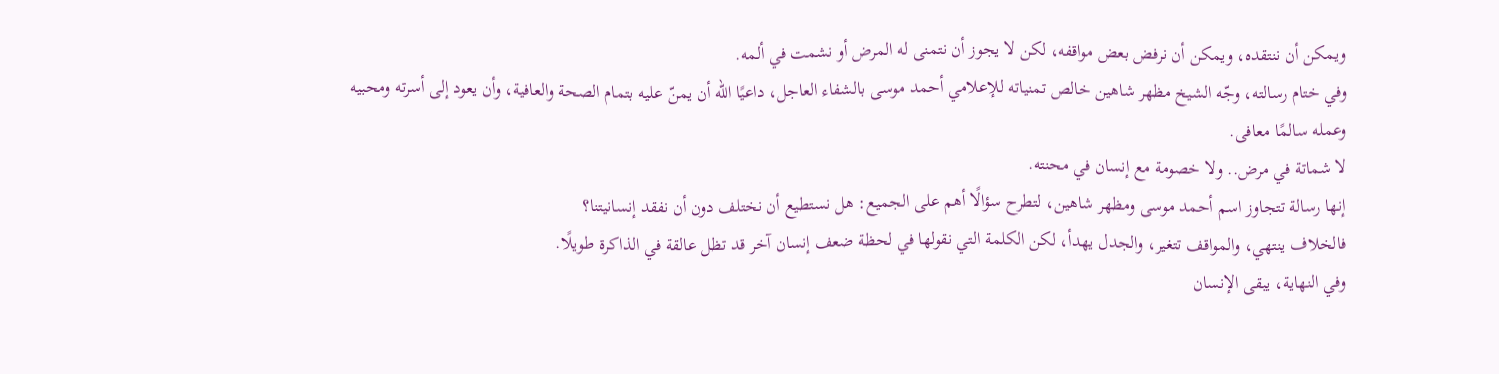ويمكن أن ننتقده، ويمكن أن نرفض بعض مواقفه، لكن لا يجوز أن نتمنى له المرض أو نشمت في ألمه.
وفي ختام رسالته، وجّه الشيخ مظهر شاهين خالص تمنياته للإعلامي أحمد موسى بالشفاء العاجل، داعيًا الله أن يمنّ عليه بتمام الصحة والعافية، وأن يعود إلى أسرته ومحبيه وعمله سالمًا معافى.
لا شماتة في مرض.. ولا خصومة مع إنسان في محنته.
إنها رسالة تتجاوز اسم أحمد موسى ومظهر شاهين، لتطرح سؤالًا أهم على الجميع: هل نستطيع أن نختلف دون أن نفقد إنسانيتنا؟
فالخلاف ينتهي، والمواقف تتغير، والجدل يهدأ، لكن الكلمة التي نقولها في لحظة ضعف إنسان آخر قد تظل عالقة في الذاكرة طويلًا.
وفي النهاية، يبقى الإنسان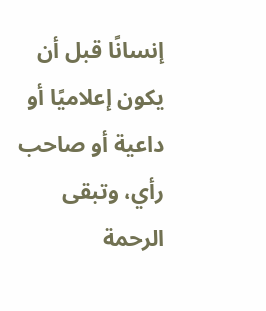إنسانًا قبل أن يكون إعلاميًا أو داعية أو صاحب رأي، وتبقى الرحمة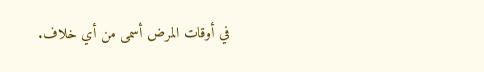في أوقات المرض أسمى من أي خلاف.